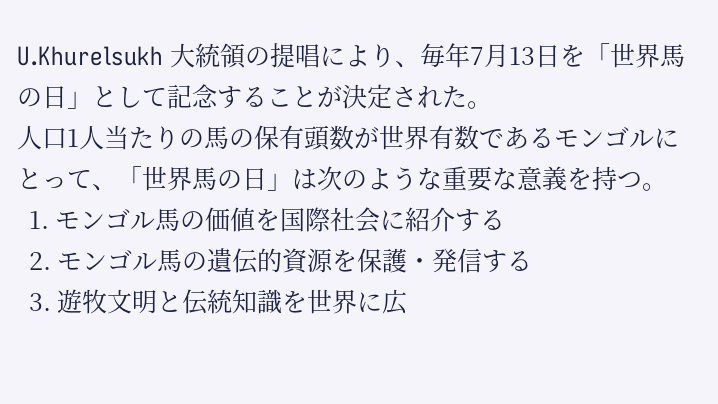U.Khurelsukh 大統領の提唱により、毎年7月13日を「世界馬の日」として記念することが決定された。
人口1人当たりの馬の保有頭数が世界有数であるモンゴルにとって、「世界馬の日」は次のような重要な意義を持つ。
  1. モンゴル馬の価値を国際社会に紹介する
  2. モンゴル馬の遺伝的資源を保護・発信する
  3. 遊牧文明と伝統知識を世界に広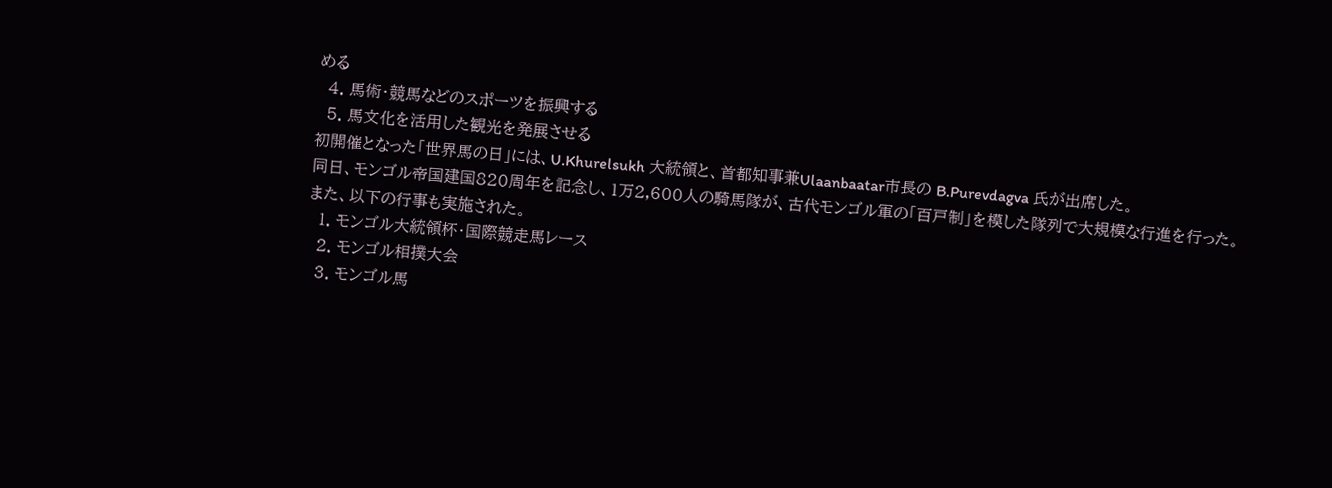める
  4. 馬術・競馬などのスポーツを振興する
  5. 馬文化を活用した観光を発展させる
初開催となった「世界馬の日」には、U.Khurelsukh 大統領と、首都知事兼Ulaanbaatar市長の B.Purevdagva 氏が出席した。
同日、モンゴル帝国建国820周年を記念し、1万2,600人の騎馬隊が、古代モンゴル軍の「百戸制」を模した隊列で大規模な行進を行った。
また、以下の行事も実施された。
  1. モンゴル大統領杯・国際競走馬レース
  2. モンゴル相撲大会
  3. モンゴル馬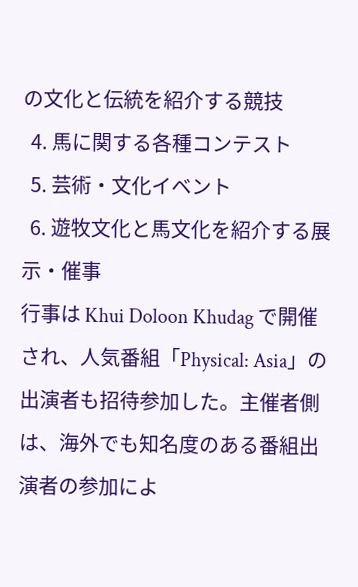の文化と伝統を紹介する競技
  4. 馬に関する各種コンテスト
  5. 芸術・文化イベント
  6. 遊牧文化と馬文化を紹介する展示・催事
行事は Khui Doloon Khudag で開催され、人気番組「Physical: Asia」の出演者も招待参加した。主催者側は、海外でも知名度のある番組出演者の参加によ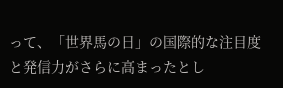って、「世界馬の日」の国際的な注目度と発信力がさらに高まったとし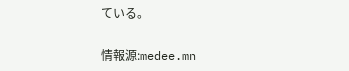ている。

情報源:medee.mn